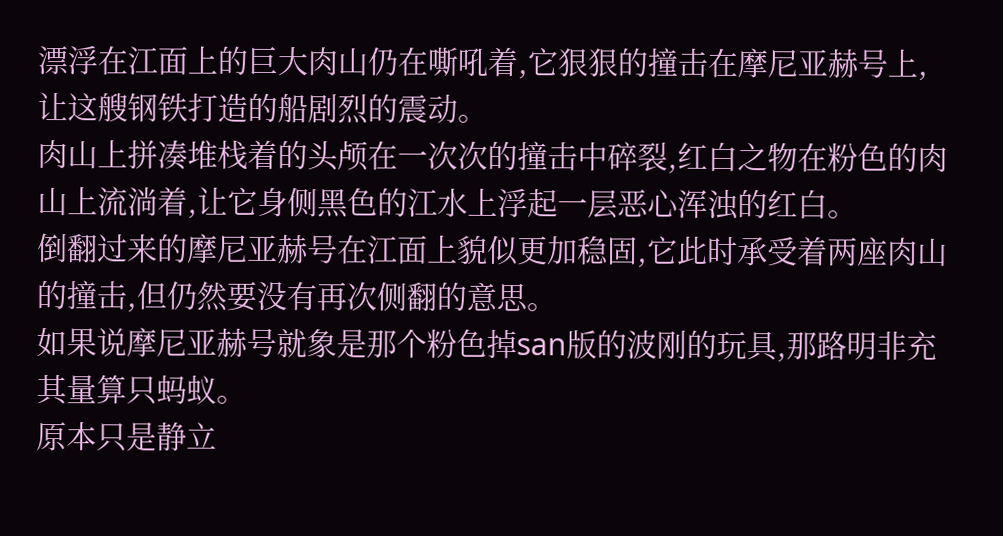漂浮在江面上的巨大肉山仍在嘶吼着,它狠狠的撞击在摩尼亚赫号上,让这艘钢铁打造的船剧烈的震动。
肉山上拼凑堆栈着的头颅在一次次的撞击中碎裂,红白之物在粉色的肉山上流淌着,让它身侧黑色的江水上浮起一层恶心浑浊的红白。
倒翻过来的摩尼亚赫号在江面上貌似更加稳固,它此时承受着两座肉山的撞击,但仍然要没有再次侧翻的意思。
如果说摩尼亚赫号就象是那个粉色掉san版的波刚的玩具,那路明非充其量算只蚂蚁。
原本只是静立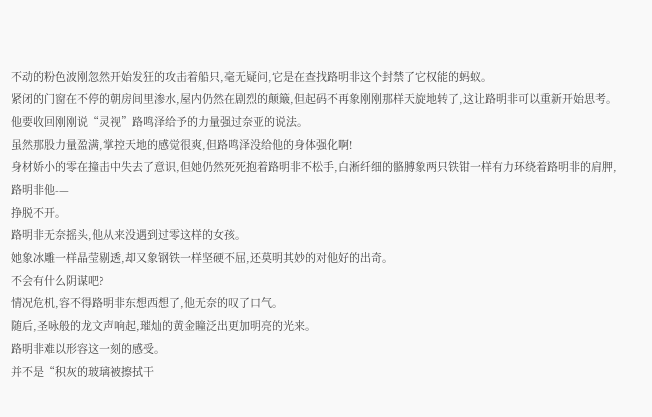不动的粉色波刚忽然开始发狂的攻击着船只,毫无疑问,它是在查找路明非这个封禁了它权能的蚂蚁。
紧闭的门窗在不停的朝房间里渗水,屋内仍然在剧烈的颠簸,但起码不再象刚刚那样天旋地转了,这让路明非可以重新开始思考。
他要收回刚刚说“灵视”路鸣泽给予的力量强过奈亚的说法。
虽然那股力量盈满,掌控天地的感觉很爽,但路鸣泽没给他的身体强化啊!
身材娇小的零在撞击中失去了意识,但她仍然死死抱着路明非不松手,白淅纤细的骼膊象两只铁钳一样有力环绕着路明非的肩胛,路明非他-—
挣脱不开。
路明非无奈摇头,他从来没遇到过零这样的女孩。
她象冰雕一样晶莹剔透,却又象钢铁一样坚硬不屈,还莫明其妙的对他好的出奇。
不会有什么阴谋吧?
情况危机,容不得路明非东想西想了,他无奈的叹了口气。
随后,圣咏般的龙文声响起,璀灿的黄金瞳泛出更加明亮的光来。
路明非难以形容这一刻的感受。
并不是“积灰的玻璃被擦拭干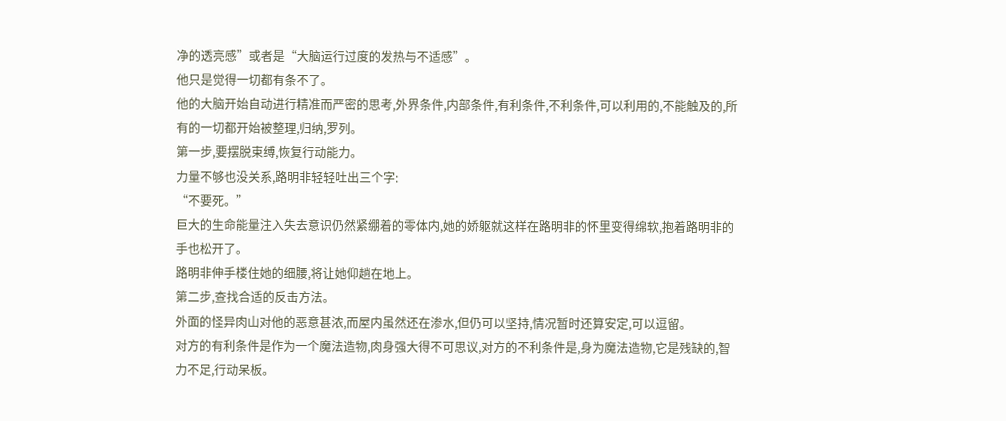净的透亮感”或者是“大脑运行过度的发热与不适感”。
他只是觉得一切都有条不了。
他的大脑开始自动进行精准而严密的思考,外界条件,内部条件,有利条件,不利条件,可以利用的,不能触及的,所有的一切都开始被整理,归纳,罗列。
第一步,要摆脱束缚,恢复行动能力。
力量不够也没关系,路明非轻轻吐出三个字:
“不要死。”
巨大的生命能量注入失去意识仍然紧绷着的零体内,她的娇躯就这样在路明非的怀里变得绵软,抱着路明非的手也松开了。
路明非伸手楼住她的细腰,将让她仰趟在地上。
第二步,查找合适的反击方法。
外面的怪异肉山对他的恶意甚浓,而屋内虽然还在渗水,但仍可以坚持,情况暂时还算安定,可以逗留。
对方的有利条件是作为一个魔法造物,肉身强大得不可思议,对方的不利条件是,身为魔法造物,它是残缺的,智力不足,行动呆板。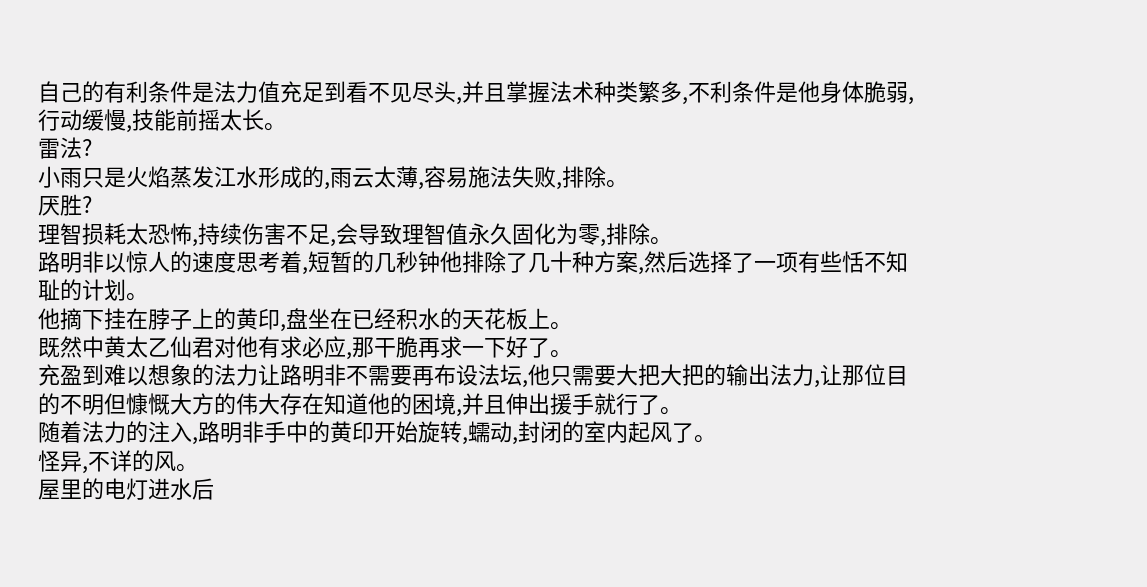自己的有利条件是法力值充足到看不见尽头,并且掌握法术种类繁多,不利条件是他身体脆弱,行动缓慢,技能前摇太长。
雷法?
小雨只是火焰蒸发江水形成的,雨云太薄,容易施法失败,排除。
厌胜?
理智损耗太恐怖,持续伤害不足,会导致理智值永久固化为零,排除。
路明非以惊人的速度思考着,短暂的几秒钟他排除了几十种方案,然后选择了一项有些恬不知耻的计划。
他摘下挂在脖子上的黄印,盘坐在已经积水的天花板上。
既然中黄太乙仙君对他有求必应,那干脆再求一下好了。
充盈到难以想象的法力让路明非不需要再布设法坛,他只需要大把大把的输出法力,让那位目的不明但慷慨大方的伟大存在知道他的困境,并且伸出援手就行了。
随着法力的注入,路明非手中的黄印开始旋转,蠕动,封闭的室内起风了。
怪异,不详的风。
屋里的电灯进水后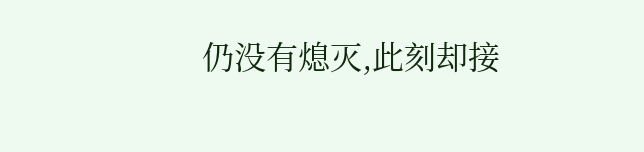仍没有熄灭,此刻却接